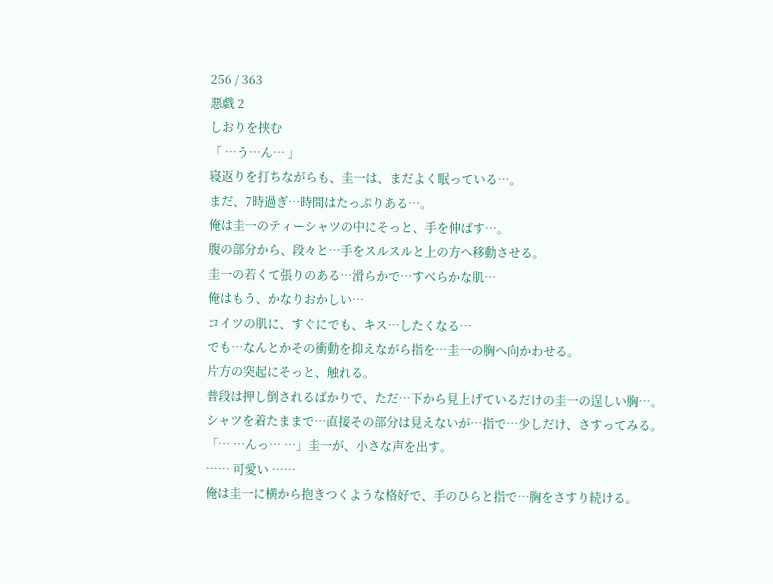256 / 363
悪戯 2
しおりを挟む
「 …う…ん… 」
寝返りを打ちながらも、圭一は、まだよく眠っている…。
まだ、7時過ぎ…時間はたっぷりある…。
俺は圭一のティーシャツの中にそっと、手を伸ばす…。
腹の部分から、段々と…手をスルスルと上の方へ移動させる。
圭一の若くて張りのある…滑らかで…すべらかな肌…
俺はもう、かなりおかしい…
コイツの肌に、すぐにでも、キス…したくなる…
でも…なんとかその衝動を抑えながら指を…圭一の胸へ向かわせる。
片方の突起にそっと、触れる。
普段は押し倒されるばかりで、ただ…下から見上げているだけの圭一の逞しい胸…。
シャツを着たままで…直接その部分は見えないが…指で…少しだけ、さすってみる。
「… …んっ… …」圭一が、小さな声を出す。
…… 可愛い ……
俺は圭一に横から抱きつくような格好で、手のひらと指で…胸をさすり続ける。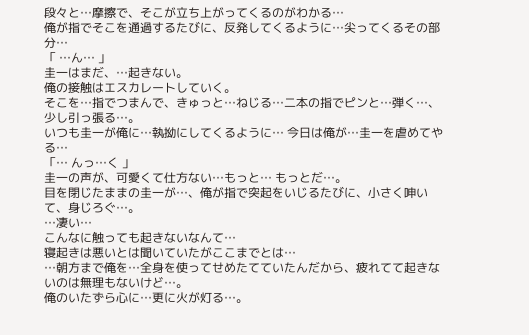段々と…摩擦で、そこが立ち上がってくるのがわかる…
俺が指でそこを通過するたびに、反発してくるように…尖ってくるその部分…
「 …ん… 」
圭一はまだ、…起きない。
俺の接触はエスカレートしていく。
そこを…指でつまんで、きゅっと…ねじる…二本の指でピンと…弾く…、少し引っ張る…。
いつも圭一が俺に…執拗にしてくるように… 今日は俺が…圭一を虐めてやる…
「… んっ…く 」
圭一の声が、可愛くて仕方ない…もっと… もっとだ…。
目を閉じたままの圭一が…、俺が指で突起をいじるたびに、小さく呻いて、身じろぐ…。
…凄い…
こんなに触っても起きないなんて…
寝起きは悪いとは聞いていたがここまでとは…
…朝方まで俺を…全身を使ってせめたてていたんだから、疲れてて起きないのは無理もないけど…。
俺のいたずら心に…更に火が灯る…。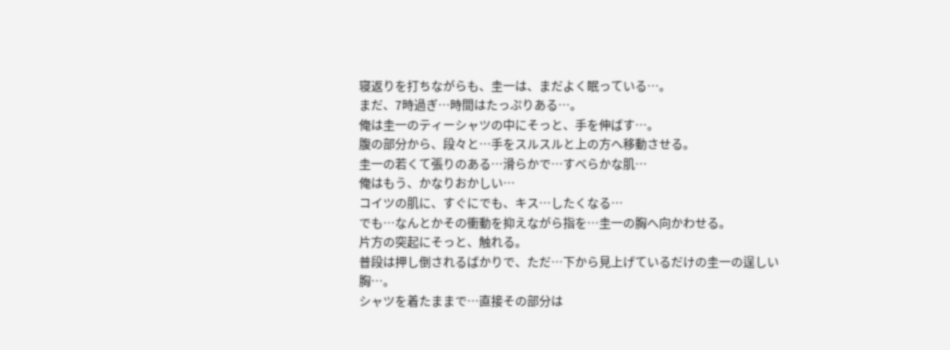寝返りを打ちながらも、圭一は、まだよく眠っている…。
まだ、7時過ぎ…時間はたっぷりある…。
俺は圭一のティーシャツの中にそっと、手を伸ばす…。
腹の部分から、段々と…手をスルスルと上の方へ移動させる。
圭一の若くて張りのある…滑らかで…すべらかな肌…
俺はもう、かなりおかしい…
コイツの肌に、すぐにでも、キス…したくなる…
でも…なんとかその衝動を抑えながら指を…圭一の胸へ向かわせる。
片方の突起にそっと、触れる。
普段は押し倒されるばかりで、ただ…下から見上げているだけの圭一の逞しい胸…。
シャツを着たままで…直接その部分は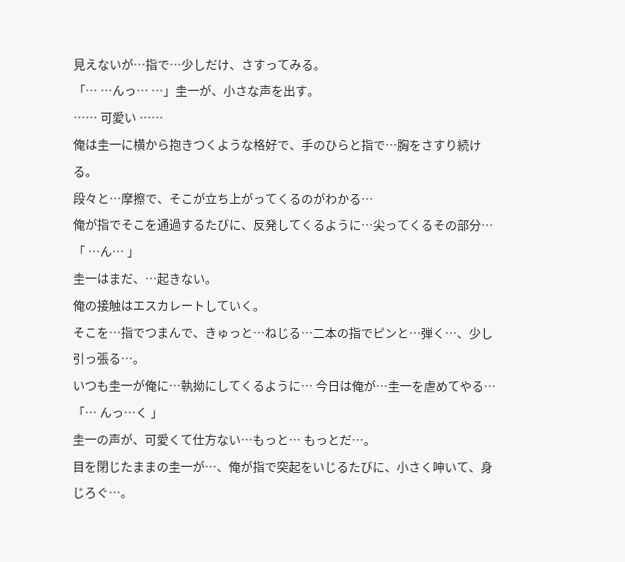見えないが…指で…少しだけ、さすってみる。
「… …んっ… …」圭一が、小さな声を出す。
…… 可愛い ……
俺は圭一に横から抱きつくような格好で、手のひらと指で…胸をさすり続ける。
段々と…摩擦で、そこが立ち上がってくるのがわかる…
俺が指でそこを通過するたびに、反発してくるように…尖ってくるその部分…
「 …ん… 」
圭一はまだ、…起きない。
俺の接触はエスカレートしていく。
そこを…指でつまんで、きゅっと…ねじる…二本の指でピンと…弾く…、少し引っ張る…。
いつも圭一が俺に…執拗にしてくるように… 今日は俺が…圭一を虐めてやる…
「… んっ…く 」
圭一の声が、可愛くて仕方ない…もっと… もっとだ…。
目を閉じたままの圭一が…、俺が指で突起をいじるたびに、小さく呻いて、身じろぐ…。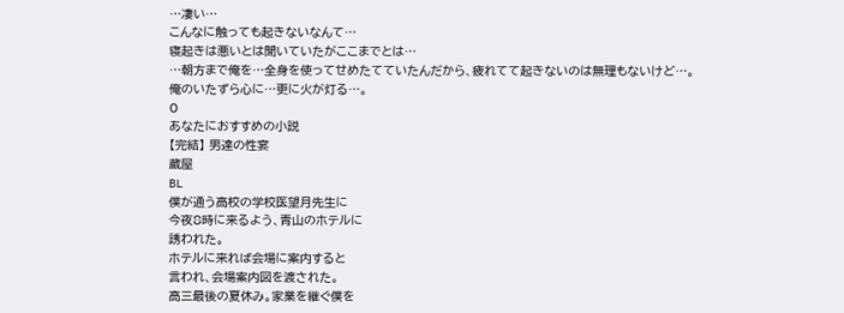…凄い…
こんなに触っても起きないなんて…
寝起きは悪いとは聞いていたがここまでとは…
…朝方まで俺を…全身を使ってせめたてていたんだから、疲れてて起きないのは無理もないけど…。
俺のいたずら心に…更に火が灯る…。
0
あなたにおすすめの小説
【完結】 男達の性宴
蔵屋
BL
僕が通う高校の学校医望月先生に
今夜8時に来るよう、青山のホテルに
誘われた。
ホテルに来れば会場に案内すると
言われ、会場案内図を渡された。
高三最後の夏休み。家業を継ぐ僕を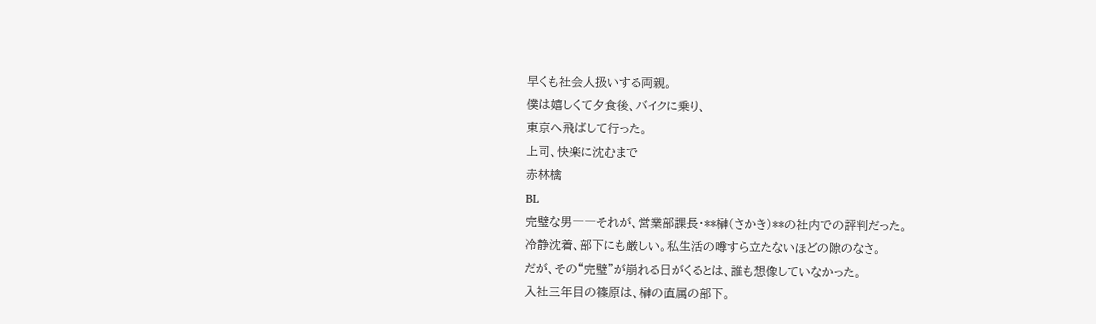早くも社会人扱いする両親。
僕は嬉しくて夕食後、バイクに乗り、
東京へ飛ばして行った。
上司、快楽に沈むまで
赤林檎
BL
完璧な男――それが、営業部課長・**榊(さかき)**の社内での評判だった。
冷静沈着、部下にも厳しい。私生活の噂すら立たないほどの隙のなさ。
だが、その“完璧”が崩れる日がくるとは、誰も想像していなかった。
入社三年目の篠原は、榊の直属の部下。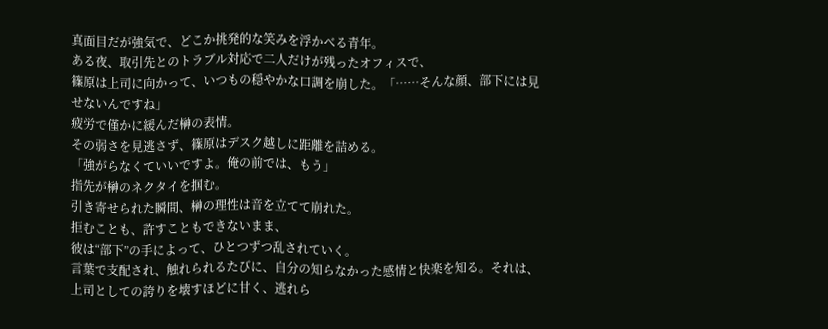真面目だが強気で、どこか挑発的な笑みを浮かべる青年。
ある夜、取引先とのトラブル対応で二人だけが残ったオフィスで、
篠原は上司に向かって、いつもの穏やかな口調を崩した。「……そんな顔、部下には見せないんですね」
疲労で僅かに緩んだ榊の表情。
その弱さを見逃さず、篠原はデスク越しに距離を詰める。
「強がらなくていいですよ。俺の前では、もう」
指先が榊のネクタイを掴む。
引き寄せられた瞬間、榊の理性は音を立てて崩れた。
拒むことも、許すこともできないまま、
彼は“部下”の手によって、ひとつずつ乱されていく。
言葉で支配され、触れられるたびに、自分の知らなかった感情と快楽を知る。それは、上司としての誇りを壊すほどに甘く、逃れら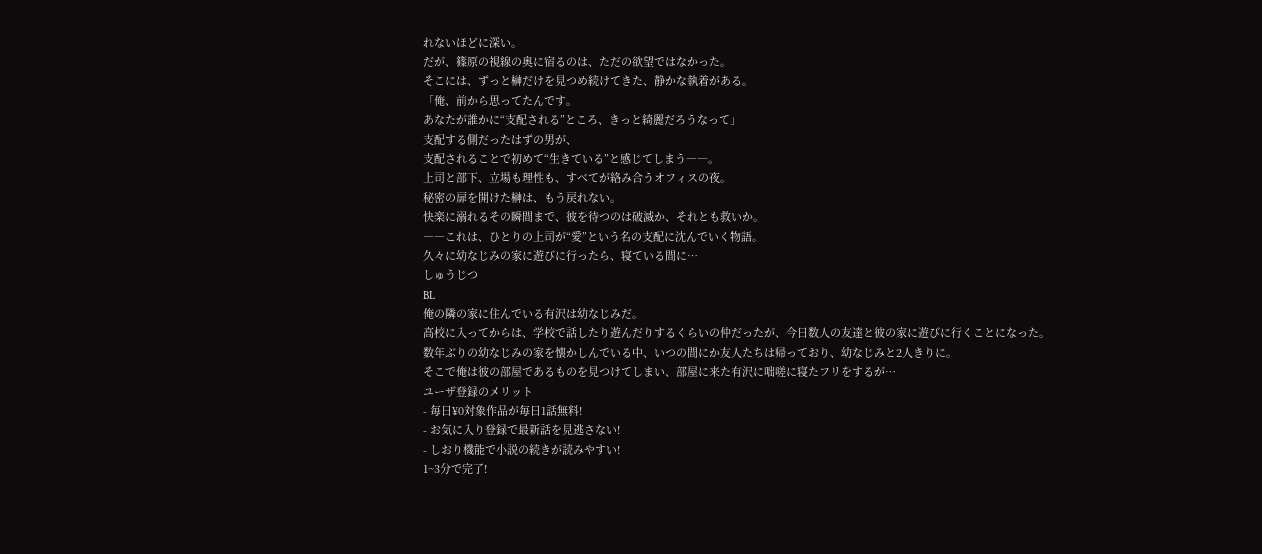れないほどに深い。
だが、篠原の視線の奥に宿るのは、ただの欲望ではなかった。
そこには、ずっと榊だけを見つめ続けてきた、静かな執着がある。
「俺、前から思ってたんです。
あなたが誰かに“支配される”ところ、きっと綺麗だろうなって」
支配する側だったはずの男が、
支配されることで初めて“生きている”と感じてしまう――。
上司と部下、立場も理性も、すべてが絡み合うオフィスの夜。
秘密の扉を開けた榊は、もう戻れない。
快楽に溺れるその瞬間まで、彼を待つのは破滅か、それとも救いか。
――これは、ひとりの上司が“愛”という名の支配に沈んでいく物語。
久々に幼なじみの家に遊びに行ったら、寝ている間に…
しゅうじつ
BL
俺の隣の家に住んでいる有沢は幼なじみだ。
高校に入ってからは、学校で話したり遊んだりするくらいの仲だったが、今日数人の友達と彼の家に遊びに行くことになった。
数年ぶりの幼なじみの家を懐かしんでいる中、いつの間にか友人たちは帰っており、幼なじみと2人きりに。
そこで俺は彼の部屋であるものを見つけてしまい、部屋に来た有沢に咄嗟に寝たフリをするが…
ユーザ登録のメリット
- 毎日¥0対象作品が毎日1話無料!
- お気に入り登録で最新話を見逃さない!
- しおり機能で小説の続きが読みやすい!
1~3分で完了!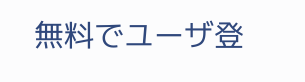無料でユーザ登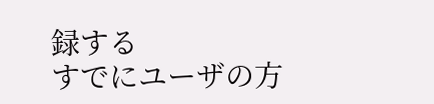録する
すでにユーザの方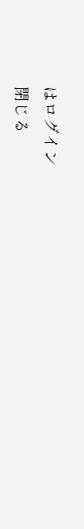はログイン
閉じる